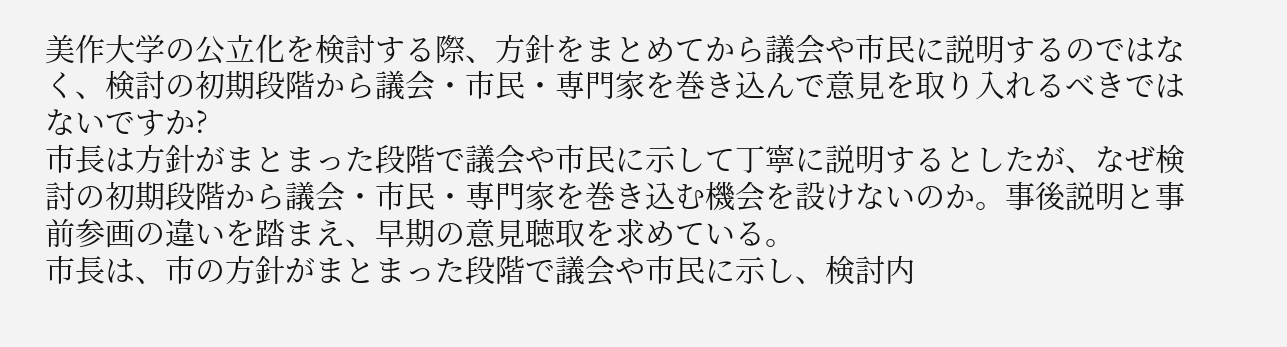美作大学の公立化を検討する際、方針をまとめてから議会や市民に説明するのではなく、検討の初期段階から議会・市民・専門家を巻き込んで意見を取り入れるべきではないですか?
市長は方針がまとまった段階で議会や市民に示して丁寧に説明するとしたが、なぜ検討の初期段階から議会・市民・専門家を巻き込む機会を設けないのか。事後説明と事前参画の違いを踏まえ、早期の意見聴取を求めている。
市長は、市の方針がまとまった段階で議会や市民に示し、検討内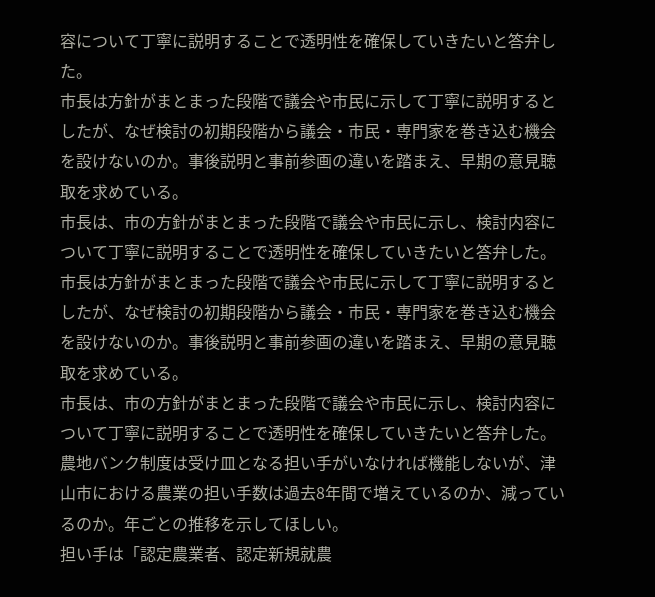容について丁寧に説明することで透明性を確保していきたいと答弁した。
市長は方針がまとまった段階で議会や市民に示して丁寧に説明するとしたが、なぜ検討の初期段階から議会・市民・専門家を巻き込む機会を設けないのか。事後説明と事前参画の違いを踏まえ、早期の意見聴取を求めている。
市長は、市の方針がまとまった段階で議会や市民に示し、検討内容について丁寧に説明することで透明性を確保していきたいと答弁した。
市長は方針がまとまった段階で議会や市民に示して丁寧に説明するとしたが、なぜ検討の初期段階から議会・市民・専門家を巻き込む機会を設けないのか。事後説明と事前参画の違いを踏まえ、早期の意見聴取を求めている。
市長は、市の方針がまとまった段階で議会や市民に示し、検討内容について丁寧に説明することで透明性を確保していきたいと答弁した。
農地バンク制度は受け皿となる担い手がいなければ機能しないが、津山市における農業の担い手数は過去8年間で増えているのか、減っているのか。年ごとの推移を示してほしい。
担い手は「認定農業者、認定新規就農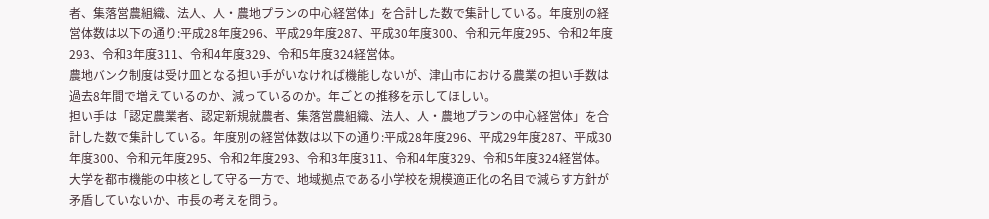者、集落営農組織、法人、人・農地プランの中心経営体」を合計した数で集計している。年度別の経営体数は以下の通り:平成28年度296、平成29年度287、平成30年度300、令和元年度295、令和2年度293、令和3年度311、令和4年度329、令和5年度324経営体。
農地バンク制度は受け皿となる担い手がいなければ機能しないが、津山市における農業の担い手数は過去8年間で増えているのか、減っているのか。年ごとの推移を示してほしい。
担い手は「認定農業者、認定新規就農者、集落営農組織、法人、人・農地プランの中心経営体」を合計した数で集計している。年度別の経営体数は以下の通り:平成28年度296、平成29年度287、平成30年度300、令和元年度295、令和2年度293、令和3年度311、令和4年度329、令和5年度324経営体。
大学を都市機能の中核として守る一方で、地域拠点である小学校を規模適正化の名目で減らす方針が矛盾していないか、市長の考えを問う。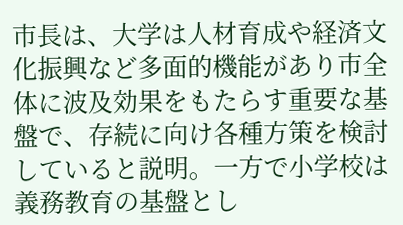市長は、大学は人材育成や経済文化振興など多面的機能があり市全体に波及効果をもたらす重要な基盤で、存続に向け各種方策を検討していると説明。一方で小学校は義務教育の基盤とし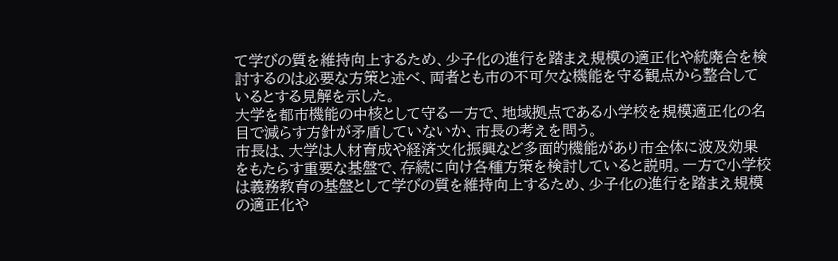て学びの質を維持向上するため、少子化の進行を踏まえ規模の適正化や統廃合を検討するのは必要な方策と述べ、両者とも市の不可欠な機能を守る観点から整合しているとする見解を示した。
大学を都市機能の中核として守る一方で、地域拠点である小学校を規模適正化の名目で減らす方針が矛盾していないか、市長の考えを問う。
市長は、大学は人材育成や経済文化振興など多面的機能があり市全体に波及効果をもたらす重要な基盤で、存続に向け各種方策を検討していると説明。一方で小学校は義務教育の基盤として学びの質を維持向上するため、少子化の進行を踏まえ規模の適正化や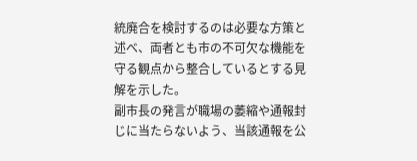統廃合を検討するのは必要な方策と述べ、両者とも市の不可欠な機能を守る観点から整合しているとする見解を示した。
副市長の発言が職場の萎縮や通報封じに当たらないよう、当該通報を公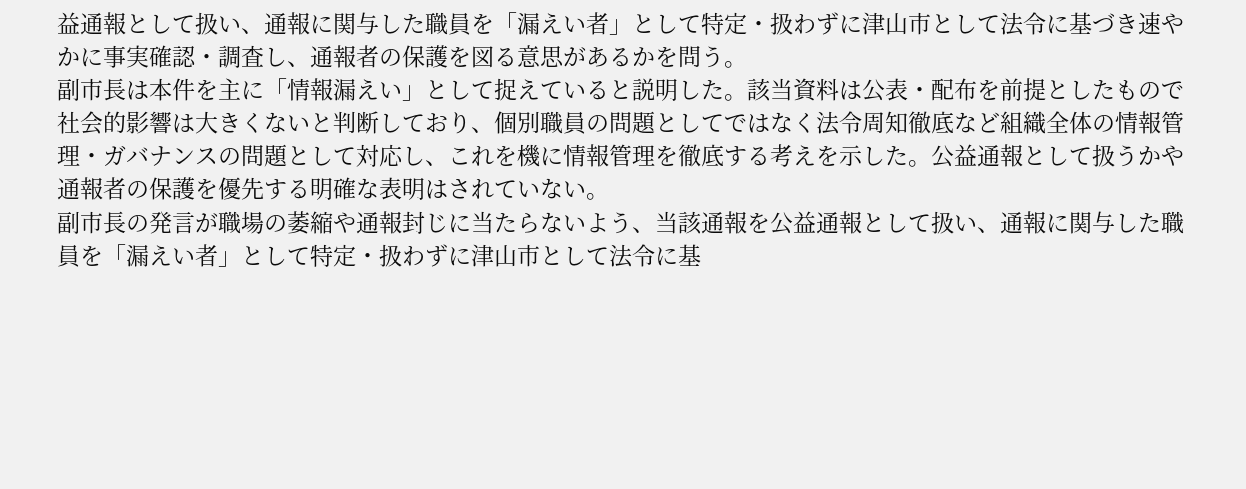益通報として扱い、通報に関与した職員を「漏えい者」として特定・扱わずに津山市として法令に基づき速やかに事実確認・調査し、通報者の保護を図る意思があるかを問う。
副市長は本件を主に「情報漏えい」として捉えていると説明した。該当資料は公表・配布を前提としたもので社会的影響は大きくないと判断しており、個別職員の問題としてではなく法令周知徹底など組織全体の情報管理・ガバナンスの問題として対応し、これを機に情報管理を徹底する考えを示した。公益通報として扱うかや通報者の保護を優先する明確な表明はされていない。
副市長の発言が職場の萎縮や通報封じに当たらないよう、当該通報を公益通報として扱い、通報に関与した職員を「漏えい者」として特定・扱わずに津山市として法令に基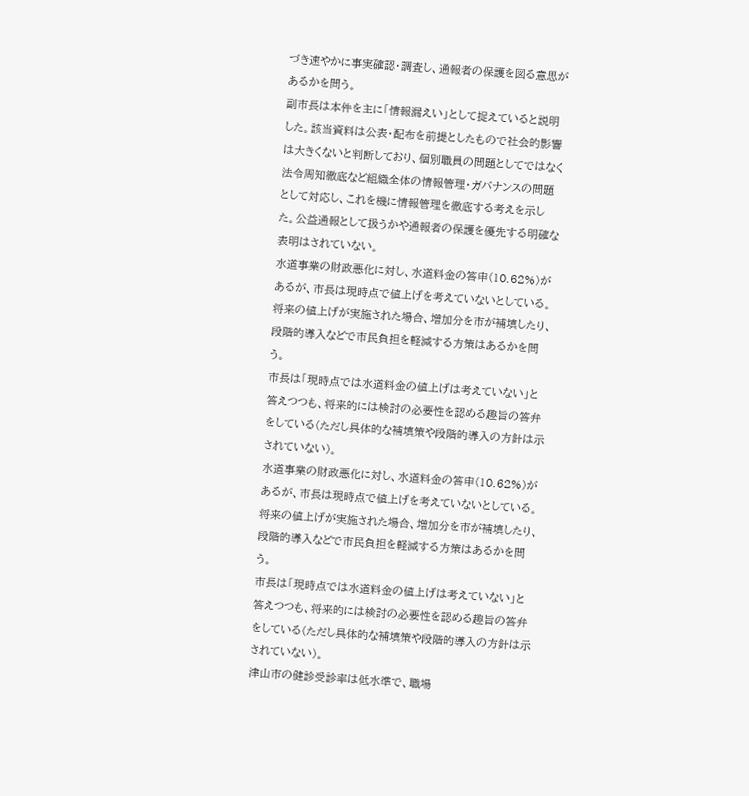づき速やかに事実確認・調査し、通報者の保護を図る意思があるかを問う。
副市長は本件を主に「情報漏えい」として捉えていると説明した。該当資料は公表・配布を前提としたもので社会的影響は大きくないと判断しており、個別職員の問題としてではなく法令周知徹底など組織全体の情報管理・ガバナンスの問題として対応し、これを機に情報管理を徹底する考えを示した。公益通報として扱うかや通報者の保護を優先する明確な表明はされていない。
水道事業の財政悪化に対し、水道料金の答申(10.62%)があるが、市長は現時点で値上げを考えていないとしている。将来の値上げが実施された場合、増加分を市が補填したり、段階的導入などで市民負担を軽減する方策はあるかを問う。
市長は「現時点では水道料金の値上げは考えていない」と答えつつも、将来的には検討の必要性を認める趣旨の答弁をしている(ただし具体的な補填策や段階的導入の方針は示されていない)。
水道事業の財政悪化に対し、水道料金の答申(10.62%)があるが、市長は現時点で値上げを考えていないとしている。将来の値上げが実施された場合、増加分を市が補填したり、段階的導入などで市民負担を軽減する方策はあるかを問う。
市長は「現時点では水道料金の値上げは考えていない」と答えつつも、将来的には検討の必要性を認める趣旨の答弁をしている(ただし具体的な補填策や段階的導入の方針は示されていない)。
津山市の健診受診率は低水準で、職場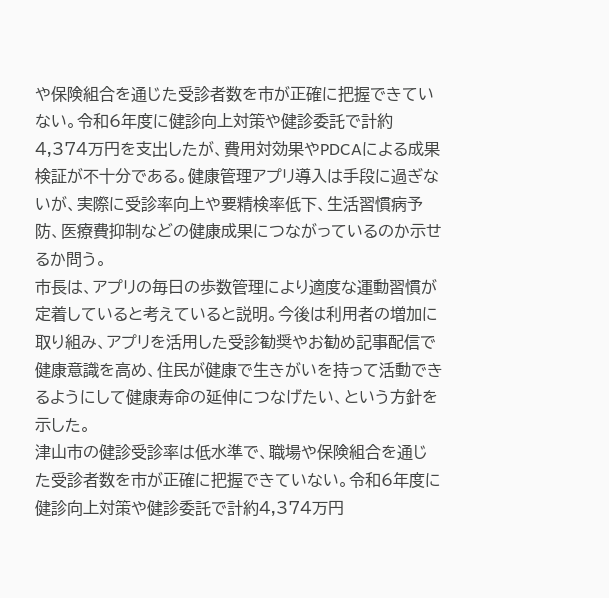や保険組合を通じた受診者数を市が正確に把握できていない。令和6年度に健診向上対策や健診委託で計約4,374万円を支出したが、費用対効果やPDCAによる成果検証が不十分である。健康管理アプリ導入は手段に過ぎないが、実際に受診率向上や要精検率低下、生活習慣病予防、医療費抑制などの健康成果につながっているのか示せるか問う。
市長は、アプリの毎日の歩数管理により適度な運動習慣が定着していると考えていると説明。今後は利用者の増加に取り組み、アプリを活用した受診勧奨やお勧め記事配信で健康意識を高め、住民が健康で生きがいを持って活動できるようにして健康寿命の延伸につなげたい、という方針を示した。
津山市の健診受診率は低水準で、職場や保険組合を通じた受診者数を市が正確に把握できていない。令和6年度に健診向上対策や健診委託で計約4,374万円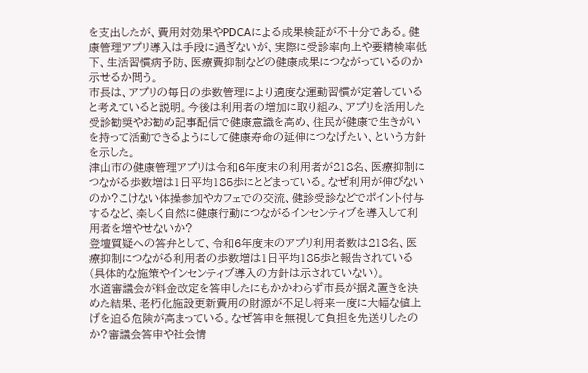を支出したが、費用対効果やPDCAによる成果検証が不十分である。健康管理アプリ導入は手段に過ぎないが、実際に受診率向上や要精検率低下、生活習慣病予防、医療費抑制などの健康成果につながっているのか示せるか問う。
市長は、アプリの毎日の歩数管理により適度な運動習慣が定着していると考えていると説明。今後は利用者の増加に取り組み、アプリを活用した受診勧奨やお勧め記事配信で健康意識を高め、住民が健康で生きがいを持って活動できるようにして健康寿命の延伸につなげたい、という方針を示した。
津山市の健康管理アプリは令和6年度末の利用者が218名、医療抑制につながる歩数増は1日平均185歩にとどまっている。なぜ利用が伸びないのか?こけない体操参加やカフェでの交流、健診受診などでポイント付与するなど、楽しく自然に健康行動につながるインセンティブを導入して利用者を増やせないか?
登壇質疑への答弁として、令和6年度末のアプリ利用者数は218名、医療抑制につながる利用者の歩数増は1日平均185歩と報告されている(具体的な施策やインセンティブ導入の方針は示されていない)。
水道審議会が料金改定を答申したにもかかわらず市長が据え置きを決めた結果、老朽化施設更新費用の財源が不足し将来一度に大幅な値上げを迫る危険が高まっている。なぜ答申を無視して負担を先送りしたのか?審議会答申や社会情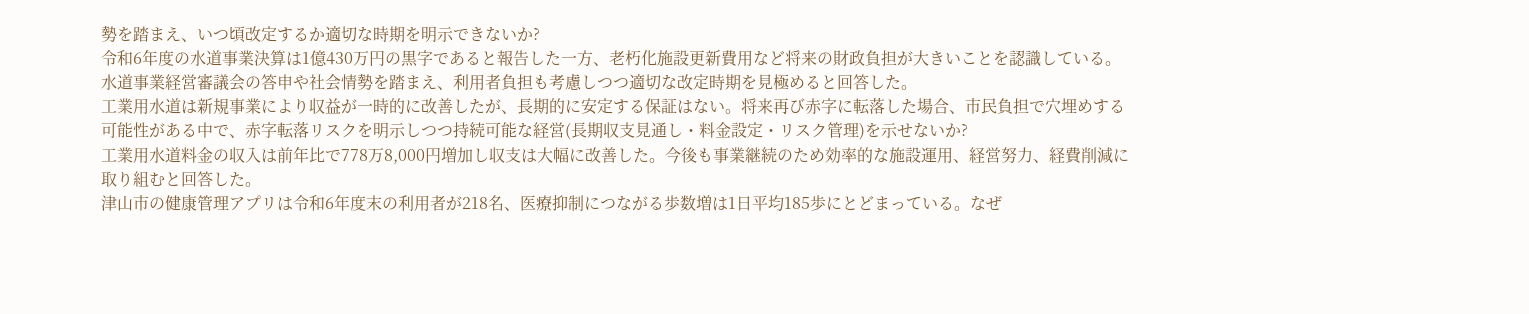勢を踏まえ、いつ頃改定するか適切な時期を明示できないか?
令和6年度の水道事業決算は1億430万円の黒字であると報告した一方、老朽化施設更新費用など将来の財政負担が大きいことを認識している。水道事業経営審議会の答申や社会情勢を踏まえ、利用者負担も考慮しつつ適切な改定時期を見極めると回答した。
工業用水道は新規事業により収益が一時的に改善したが、長期的に安定する保証はない。将来再び赤字に転落した場合、市民負担で穴埋めする可能性がある中で、赤字転落リスクを明示しつつ持続可能な経営(長期収支見通し・料金設定・リスク管理)を示せないか?
工業用水道料金の収入は前年比で778万8,000円増加し収支は大幅に改善した。今後も事業継続のため効率的な施設運用、経営努力、経費削減に取り組むと回答した。
津山市の健康管理アプリは令和6年度末の利用者が218名、医療抑制につながる歩数増は1日平均185歩にとどまっている。なぜ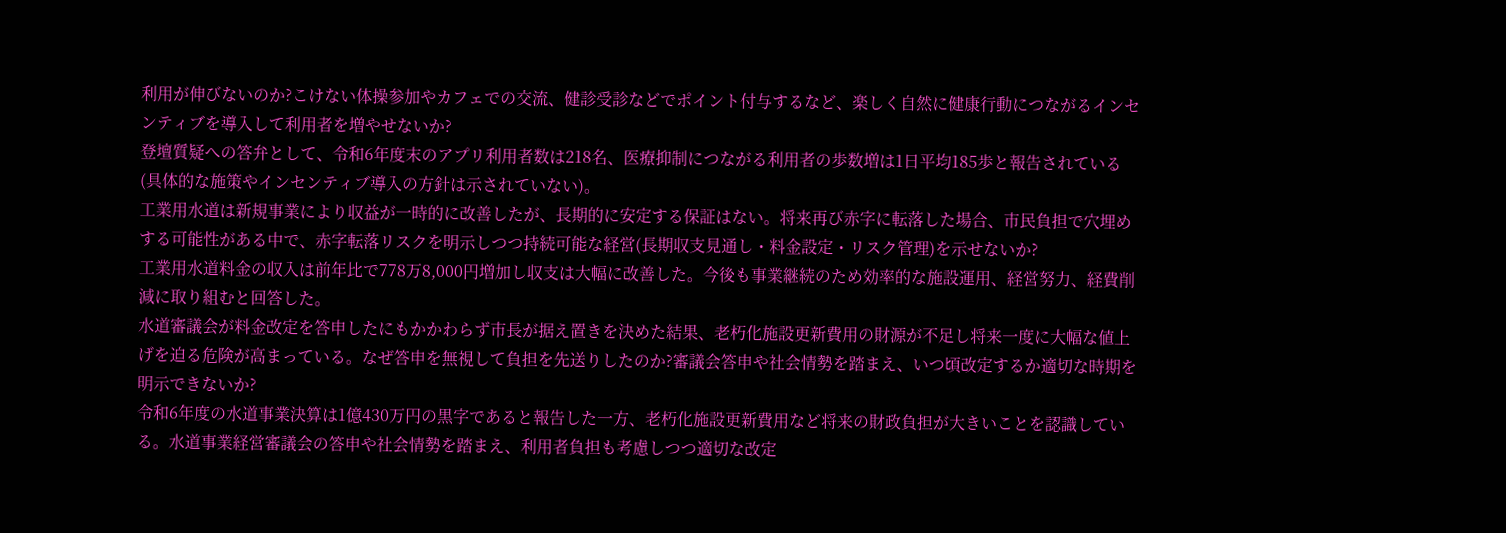利用が伸びないのか?こけない体操参加やカフェでの交流、健診受診などでポイント付与するなど、楽しく自然に健康行動につながるインセンティブを導入して利用者を増やせないか?
登壇質疑への答弁として、令和6年度末のアプリ利用者数は218名、医療抑制につながる利用者の歩数増は1日平均185歩と報告されている(具体的な施策やインセンティブ導入の方針は示されていない)。
工業用水道は新規事業により収益が一時的に改善したが、長期的に安定する保証はない。将来再び赤字に転落した場合、市民負担で穴埋めする可能性がある中で、赤字転落リスクを明示しつつ持続可能な経営(長期収支見通し・料金設定・リスク管理)を示せないか?
工業用水道料金の収入は前年比で778万8,000円増加し収支は大幅に改善した。今後も事業継続のため効率的な施設運用、経営努力、経費削減に取り組むと回答した。
水道審議会が料金改定を答申したにもかかわらず市長が据え置きを決めた結果、老朽化施設更新費用の財源が不足し将来一度に大幅な値上げを迫る危険が高まっている。なぜ答申を無視して負担を先送りしたのか?審議会答申や社会情勢を踏まえ、いつ頃改定するか適切な時期を明示できないか?
令和6年度の水道事業決算は1億430万円の黒字であると報告した一方、老朽化施設更新費用など将来の財政負担が大きいことを認識している。水道事業経営審議会の答申や社会情勢を踏まえ、利用者負担も考慮しつつ適切な改定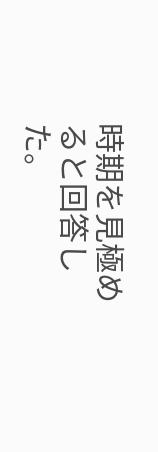時期を見極めると回答した。